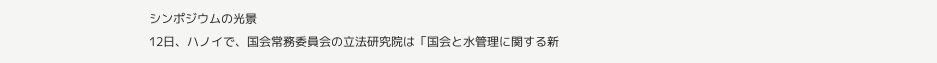シンポジウムの光景
12日、ハノイで、国会常務委員会の立法研究院は「国会と水管理に関する新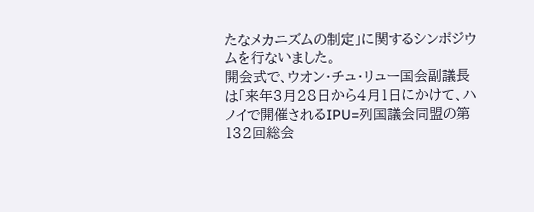たなメカニズムの制定」に関するシンポジウムを行ないました。
開会式で、ウオン・チュ・リュー国会副議長は「来年3月28日から4月1日にかけて、ハノイで開催されるIPU=列国議会同盟の第132回総会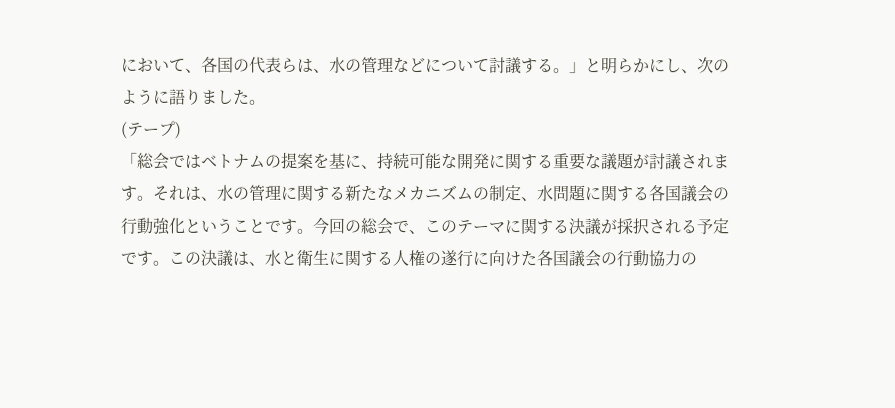において、各国の代表らは、水の管理などについて討議する。」と明らかにし、次のように語りました。
(テープ)
「総会ではベトナムの提案を基に、持続可能な開発に関する重要な議題が討議されます。それは、水の管理に関する新たなメカニズムの制定、水問題に関する各国議会の行動強化ということです。今回の総会で、このテーマに関する決議が採択される予定です。この決議は、水と衛生に関する人権の遂行に向けた各国議会の行動協力の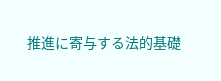推進に寄与する法的基礎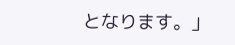となります。」